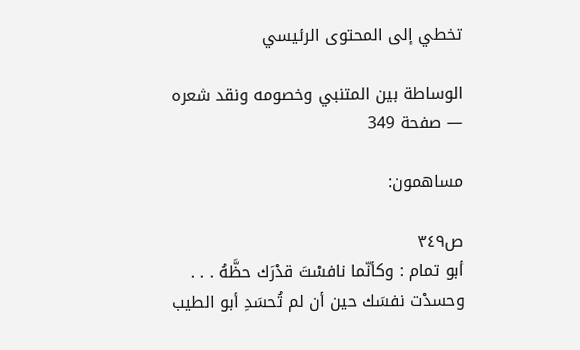تخطي إلى المحتوى الرئيسي

الوساطة بين المتنبي وخصومه ونقد شعره — صفحة 349

مساهمون:

ص٣٤٩
أبو تمام : وكأنّما نافسْتَ قدْرَك حظَّهُ . . . وحسدْت نفسَك حين أن لم تُحسَدِ أبو الطيب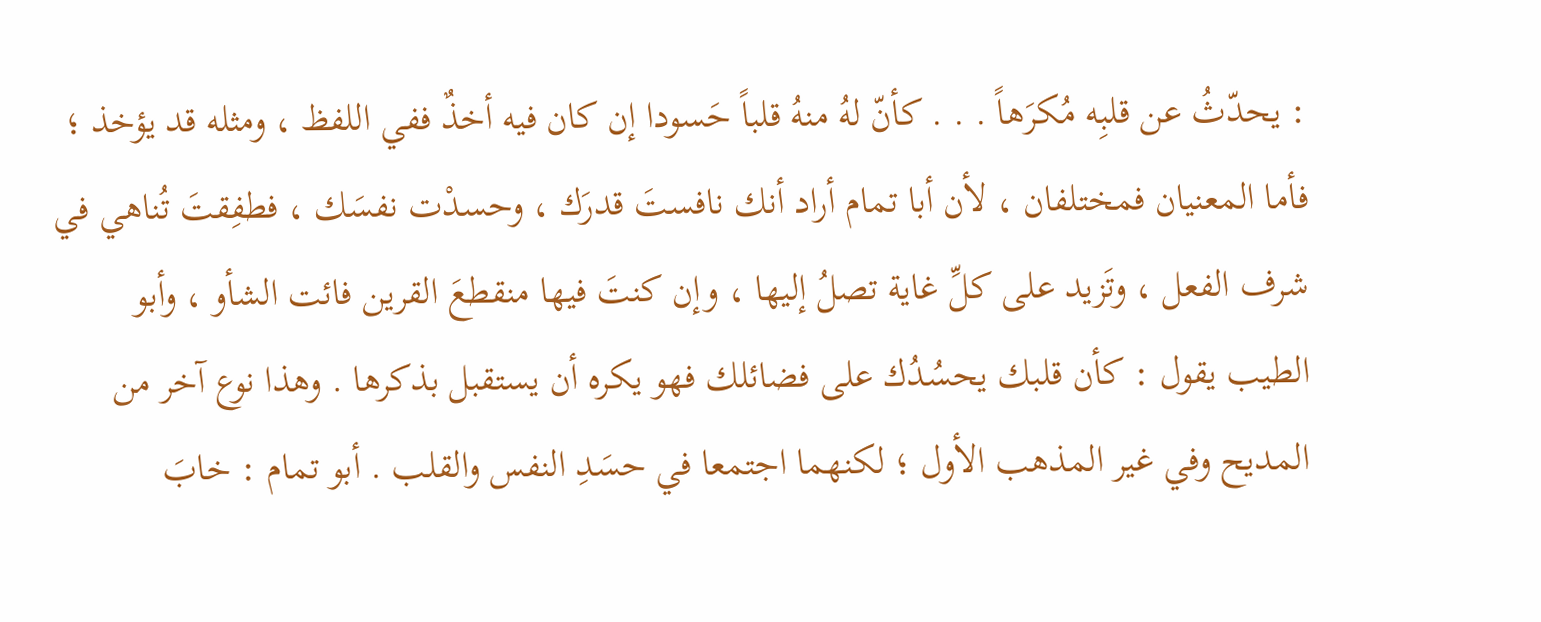: يحدّثُ عن قلبِه مُكرَهاً . . . كأنّ لهُ منهُ قلباً حَسودا إن كان فيه أخذٌ ففي اللفظ ، ومثله قد يؤخذ ؛ فأما المعنيان فمختلفان ، لأن أبا تمام أراد أنك نافستَ قدرَك ، وحسدْت نفسَك ، فطفِقتَ تُناهي في شرف الفعل ، وتَزيد على كلِّ غاية تصلُ إليها ، وإن كنتَ فيها منقطعَ القرين فائت الشأو ، وأبو الطيب يقول : كأن قلبك يحسُدُك على فضائلك فهو يكره أن يستقبل بذكرها . وهذا نوع آخر من المديح وفي غير المذهب الأول ؛ لكنهما اجتمعا في حسَدِ النفس والقلب . أبو تمام : خابَ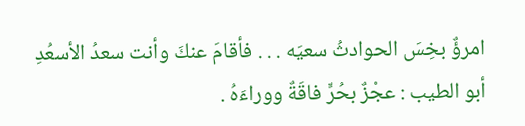امرؤٌ بخِسَ الحوادثُ سعيَه . . . فأقامَ عنكَ وأنت سعدُ الأسعُدِ أبو الطيب : عجْزٌ بحُرٍّ فاقَةٌ ووراءَهُ .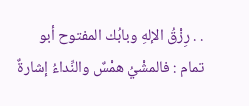. . رِزْقُ الإلهِ وبابُك المفتوح أبو تمام : فالمشْيُ همْسٌ والنِّداءُ إشارةٌ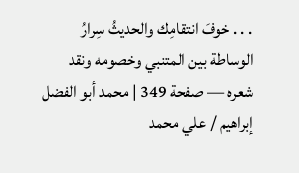. . . خوفَ انتقامِك والحديثُ سِرارُ
الوساطة بين المتنبي وخصومه ونقد شعره — صفحة 349 | محمد أبو الفضل إبراهيم / علي محمد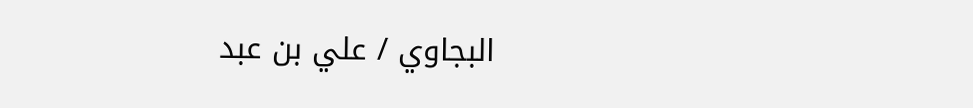البجاوي / علي بن عبد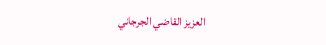العزيز القاضي الجرجاني